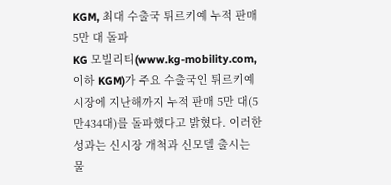KGM, 최대 수출국 튀르키예 누적 판매 5만 대 돌파
KG 모빌리티(www.kg-mobility.com, 이하 KGM)가 주요 수출국인 튀르키예 시장에 지난해까지 누적 판매 5만 대(5만434대)를 돌파했다고 밝혔다. 이러한 성과는 신시장 개척과 신모델 출시는 물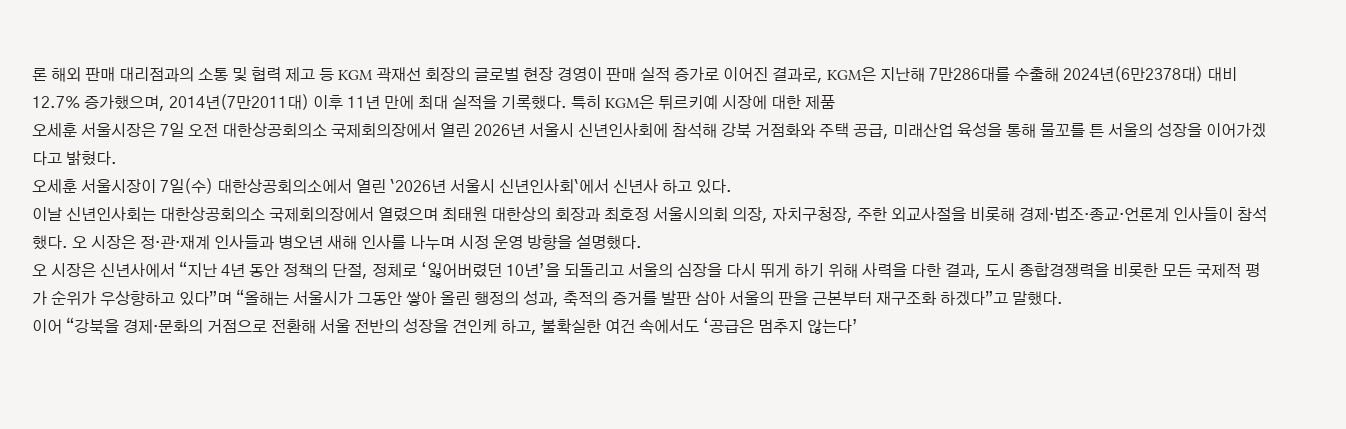론 해외 판매 대리점과의 소통 및 협력 제고 등 KGM 곽재선 회장의 글로벌 현장 경영이 판매 실적 증가로 이어진 결과로, KGM은 지난해 7만286대를 수출해 2024년(6만2378대) 대비 12.7% 증가했으며, 2014년(7만2011대) 이후 11년 만에 최대 실적을 기록했다. 특히 KGM은 튀르키예 시장에 대한 제품
오세훈 서울시장은 7일 오전 대한상공회의소 국제회의장에서 열린 2026년 서울시 신년인사회에 참석해 강북 거점화와 주택 공급, 미래산업 육성을 통해 물꼬를 튼 서울의 성장을 이어가겠다고 밝혔다.
오세훈 서울시장이 7일(수) 대한상공회의소에서 열린 `2026년 서울시 신년인사회`에서 신년사 하고 있다.
이날 신년인사회는 대한상공회의소 국제회의장에서 열렸으며 최태원 대한상의 회장과 최호정 서울시의회 의장, 자치구청장, 주한 외교사절을 비롯해 경제·법조·종교·언론계 인사들이 참석했다. 오 시장은 정·관·재계 인사들과 병오년 새해 인사를 나누며 시정 운영 방향을 설명했다.
오 시장은 신년사에서 “지난 4년 동안 정책의 단절, 정체로 ‘잃어버렸던 10년’을 되돌리고 서울의 심장을 다시 뛰게 하기 위해 사력을 다한 결과, 도시 종합경쟁력을 비롯한 모든 국제적 평가 순위가 우상향하고 있다”며 “올해는 서울시가 그동안 쌓아 올린 행정의 성과, 축적의 증거를 발판 삼아 서울의 판을 근본부터 재구조화 하겠다”고 말했다.
이어 “강북을 경제·문화의 거점으로 전환해 서울 전반의 성장을 견인케 하고, 불확실한 여건 속에서도 ‘공급은 멈추지 않는다’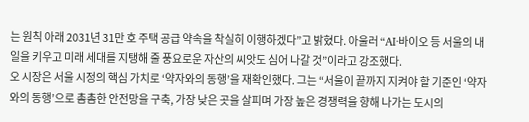는 원칙 아래 2031년 31만 호 주택 공급 약속을 착실히 이행하겠다”고 밝혔다. 아울러 “AI·바이오 등 서울의 내일을 키우고 미래 세대를 지탱해 줄 풍요로운 자산의 씨앗도 심어 나갈 것”이라고 강조했다.
오 시장은 서울 시정의 핵심 가치로 ‘약자와의 동행’을 재확인했다. 그는 “서울이 끝까지 지켜야 할 기준인 ‘약자와의 동행’으로 촘촘한 안전망을 구축, 가장 낮은 곳을 살피며 가장 높은 경쟁력을 향해 나가는 도시의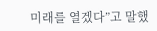미래를 열겠다”고 말했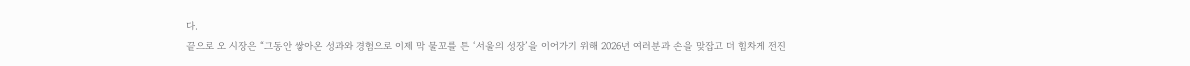다.
끝으로 오 시장은 “그동안 쌓아온 성과와 경험으로 이제 막 물꼬를 튼 ‘서울의 성장’을 이어가기 위해 2026년 여러분과 손을 맞잡고 더 힘차게 전진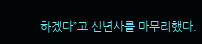하겠다”고 신년사를 마무리했다.